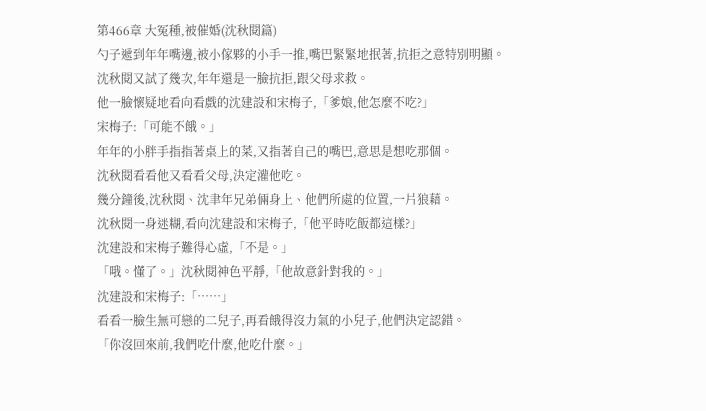第466章 大冤種,被催婚(沈秋閱篇)
勺子遞到年年嘴邊,被小傢夥的小手一推,嘴巴緊緊地抿著,抗拒之意特別明顯。
沈秋閱又試了幾次,年年還是一臉抗拒,跟父母求救。
他一臉懷疑地看向看戲的沈建設和宋梅子,「爹娘,他怎麼不吃?」
宋梅子:「可能不餓。」
年年的小胖手指指著桌上的菜,又指著自己的嘴巴,意思是想吃那個。
沈秋閱看看他又看看父母,決定灌他吃。
幾分鐘後,沈秋閱、沈聿年兄弟倆身上、他們所處的位置,一片狼藉。
沈秋閱一身迷糊,看向沈建設和宋梅子,「他平時吃飯都這樣?」
沈建設和宋梅子難得心虛,「不是。」
「哦。懂了。」沈秋閱神色平靜,「他故意針對我的。」
沈建設和宋梅子:「……」
看看一臉生無可戀的二兒子,再看餓得沒力氣的小兒子,他們決定認錯。
「你沒回來前,我們吃什麼,他吃什麼。」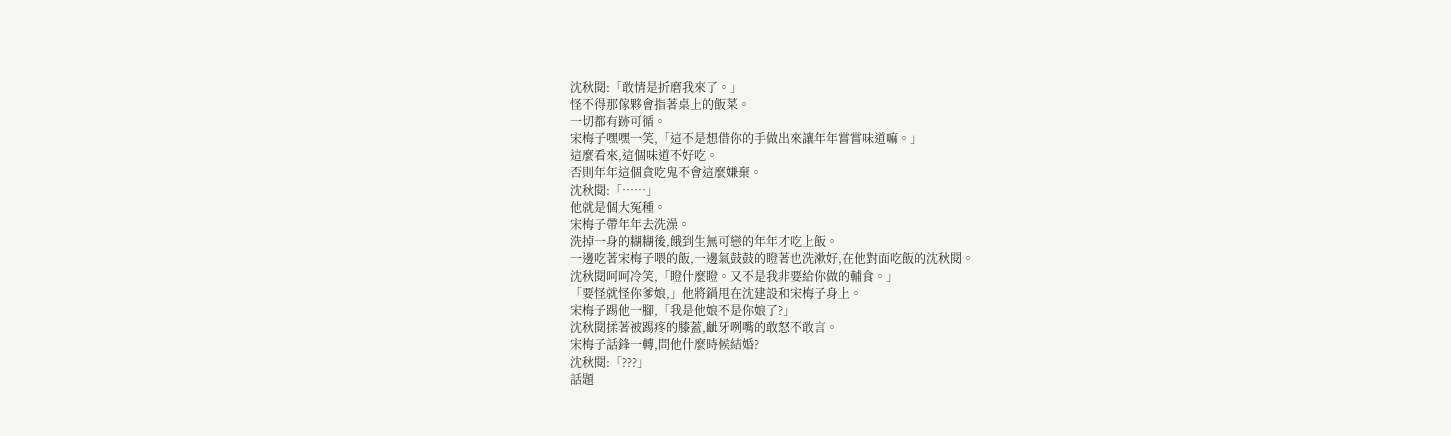沈秋閱:「敢情是折磨我來了。」
怪不得那傢夥會指著桌上的飯菜。
一切都有跡可循。
宋梅子嘿嘿一笑,「這不是想借你的手做出來讓年年嘗嘗味道嘛。」
這麼看來,這個味道不好吃。
否則年年這個貪吃鬼不會這麼嫌棄。
沈秋閱:「……」
他就是個大冤種。
宋梅子帶年年去洗澡。
洗掉一身的糊糊後,餓到生無可戀的年年才吃上飯。
一邊吃著宋梅子喂的飯,一邊氣鼓鼓的瞪著也洗漱好,在他對面吃飯的沈秋閱。
沈秋閱呵呵冷笑,「瞪什麼瞪。又不是我非要給你做的輔食。」
「要怪就怪你爹娘,」他將鍋甩在沈建設和宋梅子身上。
宋梅子踢他一腳,「我是他娘不是你娘了?」
沈秋閱揉著被踢疼的膝蓋,齜牙咧嘴的敢怒不敢言。
宋梅子話鋒一轉,問他什麼時候結婚?
沈秋閱:「???」
話題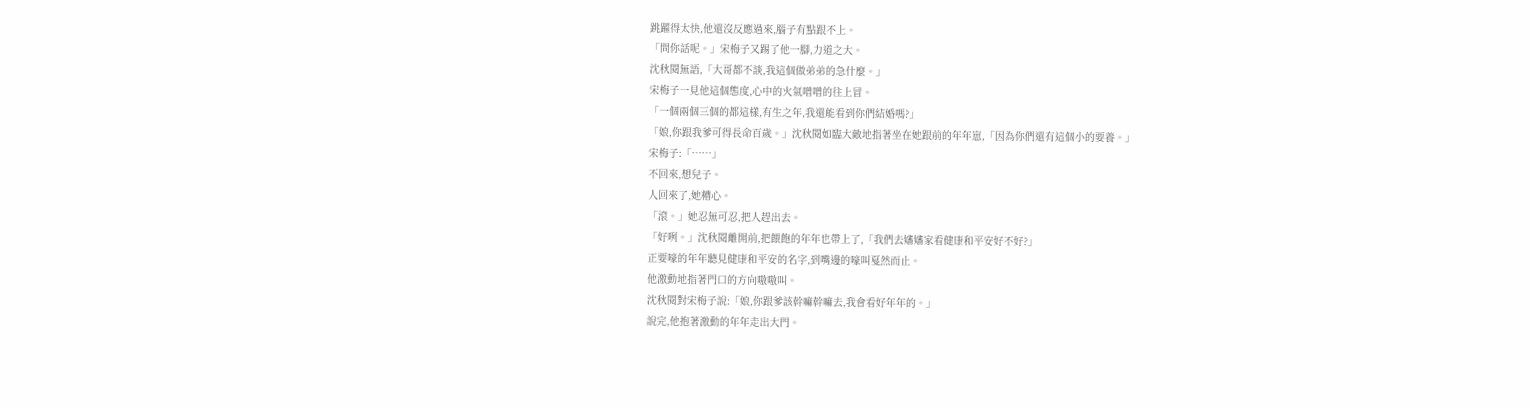跳躍得太快,他還沒反應過來,腦子有點跟不上。
「問你話呢。」宋梅子又踢了他一腳,力道之大。
沈秋閱無語,「大哥都不談,我這個做弟弟的急什麼。」
宋梅子一見他這個態度,心中的火氣噌噌的往上冒。
「一個兩個三個的都這樣,有生之年,我還能看到你們結婚嗎?」
「娘,你跟我爹可得長命百歲。」沈秋閱如臨大敵地指著坐在她跟前的年年崽,「因為你們還有這個小的要養。」
宋梅子:「……」
不回來,想兒子。
人回來了,她糟心。
「滾。」她忍無可忍,把人趕出去。
「好咧。」沈秋閱離開前,把餵飽的年年也帶上了,「我們去嬸嬸家看健康和平安好不好?」
正要嚎的年年聽見健康和平安的名字,到嘴邊的嚎叫戛然而止。
他激動地指著門口的方向嗷嗷叫。
沈秋閱對宋梅子說:「娘,你跟爹該幹嘛幹嘛去,我會看好年年的。」
說完,他抱著激動的年年走出大門。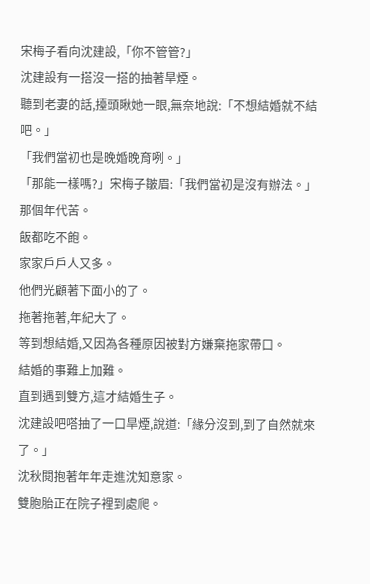宋梅子看向沈建設,「你不管管?」
沈建設有一搭沒一搭的抽著旱煙。
聽到老妻的話,擡頭瞅她一眼,無奈地說:「不想結婚就不結吧。」
「我們當初也是晚婚晚育咧。」
「那能一樣嗎?」宋梅子皺眉:「我們當初是沒有辦法。」
那個年代苦。
飯都吃不飽。
家家戶戶人又多。
他們光顧著下面小的了。
拖著拖著,年紀大了。
等到想結婚,又因為各種原因被對方嫌棄拖家帶口。
結婚的事難上加難。
直到遇到雙方,這才結婚生子。
沈建設吧嗒抽了一口旱煙,說道:「緣分沒到,到了自然就來了。」
沈秋閱抱著年年走進沈知意家。
雙胞胎正在院子裡到處爬。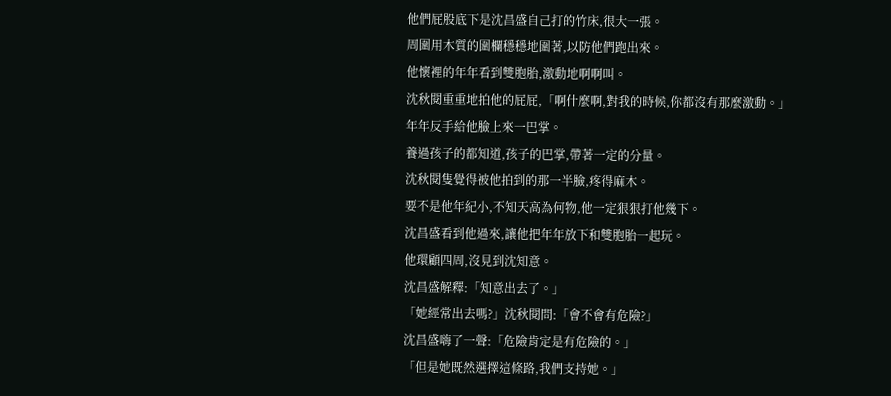他們屁股底下是沈昌盛自己打的竹床,很大一張。
周圍用木質的圍欄穩穩地圍著,以防他們跑出來。
他懷裡的年年看到雙胞胎,激動地啊啊叫。
沈秋閱重重地拍他的屁屁,「啊什麼啊,對我的時候,你都沒有那麼激動。」
年年反手給他臉上來一巴掌。
養過孩子的都知道,孩子的巴掌,帶著一定的分量。
沈秋閱隻覺得被他拍到的那一半臉,疼得麻木。
要不是他年紀小,不知天高為何物,他一定狠狠打他幾下。
沈昌盛看到他過來,讓他把年年放下和雙胞胎一起玩。
他環顧四周,沒見到沈知意。
沈昌盛解釋:「知意出去了。」
「她經常出去嗎?」沈秋閱問:「會不會有危險?」
沈昌盛嗨了一聲:「危險肯定是有危險的。」
「但是她既然選擇這條路,我們支持她。」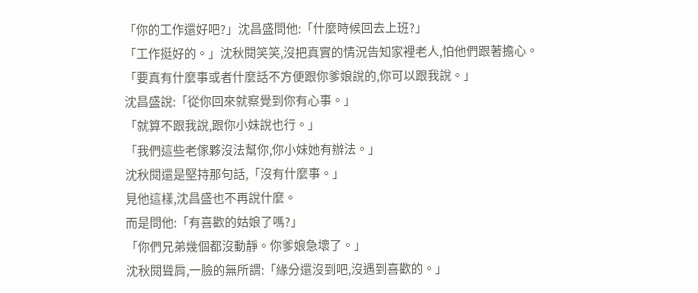「你的工作還好吧?」沈昌盛問他:「什麼時候回去上班?」
「工作挺好的。」沈秋閱笑笑,沒把真實的情況告知家裡老人,怕他們跟著擔心。
「要真有什麼事或者什麼話不方便跟你爹娘說的,你可以跟我說。」
沈昌盛說:「從你回來就察覺到你有心事。」
「就算不跟我說,跟你小妹說也行。」
「我們這些老傢夥沒法幫你,你小妹她有辦法。」
沈秋閱還是堅持那句話,「沒有什麼事。」
見他這樣,沈昌盛也不再說什麼。
而是問他:「有喜歡的姑娘了嗎?」
「你們兄弟幾個都沒動靜。你爹娘急壞了。」
沈秋閱聳肩,一臉的無所謂:「緣分還沒到吧,沒遇到喜歡的。」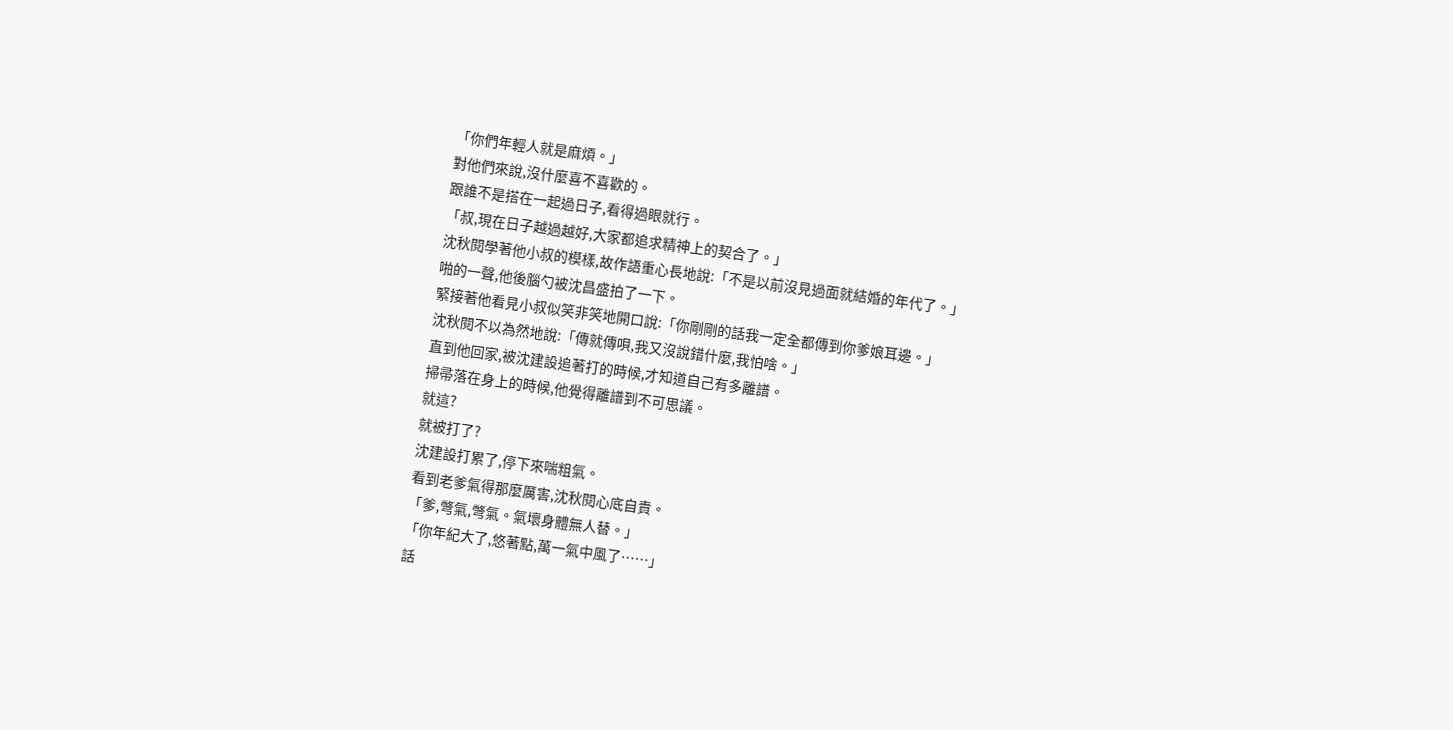「你們年輕人就是麻煩。」
對他們來說,沒什麼喜不喜歡的。
跟誰不是搭在一起過日子,看得過眼就行。
「叔,現在日子越過越好,大家都追求精神上的契合了。」
沈秋閱學著他小叔的模樣,故作語重心長地說:「不是以前沒見過面就結婚的年代了。」
啪的一聲,他後腦勺被沈昌盛拍了一下。
緊接著他看見小叔似笑非笑地開口說:「你剛剛的話我一定全都傳到你爹娘耳邊。」
沈秋閱不以為然地說:「傳就傳唄,我又沒說錯什麼,我怕啥。」
直到他回家,被沈建設追著打的時候,才知道自己有多離譜。
掃帚落在身上的時候,他覺得離譜到不可思議。
就這?
就被打了?
沈建設打累了,停下來喘粗氣。
看到老爹氣得那麼厲害,沈秋閱心底自責。
「爹,彆氣,彆氣。氣壞身體無人替。」
「你年紀大了,悠著點,萬一氣中風了……」
話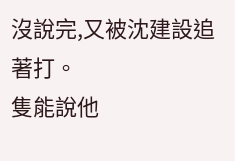沒說完,又被沈建設追著打。
隻能說他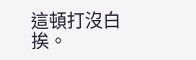這頓打沒白挨。